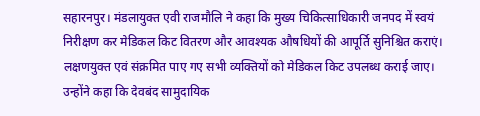सहारनपुर। मंडलायुक्त एवी राजमौलि ने कहा कि मुख्य चिकित्साधिकारी जनपद में स्वयं निरीक्षण कर मेडिकल किट वितरण और आवश्यक औषधियों की आपूर्ति सुनिश्चित कराएं। लक्षणयुक्त एवं संक्रमित पाए गए सभी व्यक्तियों को मेडिकल किट उपलब्ध कराई जाए। उन्होंने कहा कि देवबंद सामुदायिक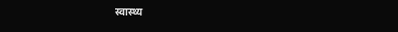स्वास्थ्य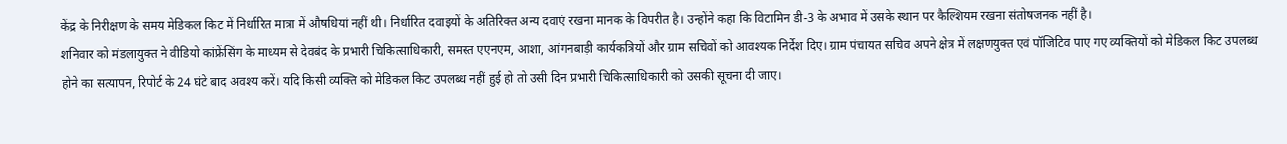केंद्र के निरीक्षण के समय मेडिकल किट में निर्धारित मात्रा में औषधियां नहीं थी। निर्धारित दवाइयों के अतिरिक्त अन्य दवाएं रखना मानक के विपरीत है। उन्होंने कहा कि विटामिन डी-3 के अभाव में उसके स्थान पर कैल्शियम रखना संतोषजनक नहीं है।
शनिवार को मंडलायुक्त ने वीडियो कांफ्रेंसिंग के माध्यम से देवबंद के प्रभारी चिकित्साधिकारी, समस्त एएनएम, आशा, आंगनबाड़ी कार्यकत्रियों और ग्राम सचिवों को आवश्यक निर्देश दिए। ग्राम पंचायत सचिव अपने क्षेत्र में लक्षणयुक्त एवं पॉजिटिव पाए गए व्यक्तियों को मेडिकल किट उपलब्ध होने का सत्यापन, रिपोर्ट के 24 घंटे बाद अवश्य करें। यदि किसी व्यक्ति को मेडिकल किट उपलब्ध नहीं हुई हो तो उसी दिन प्रभारी चिकित्साधिकारी को उसकी सूचना दी जाए।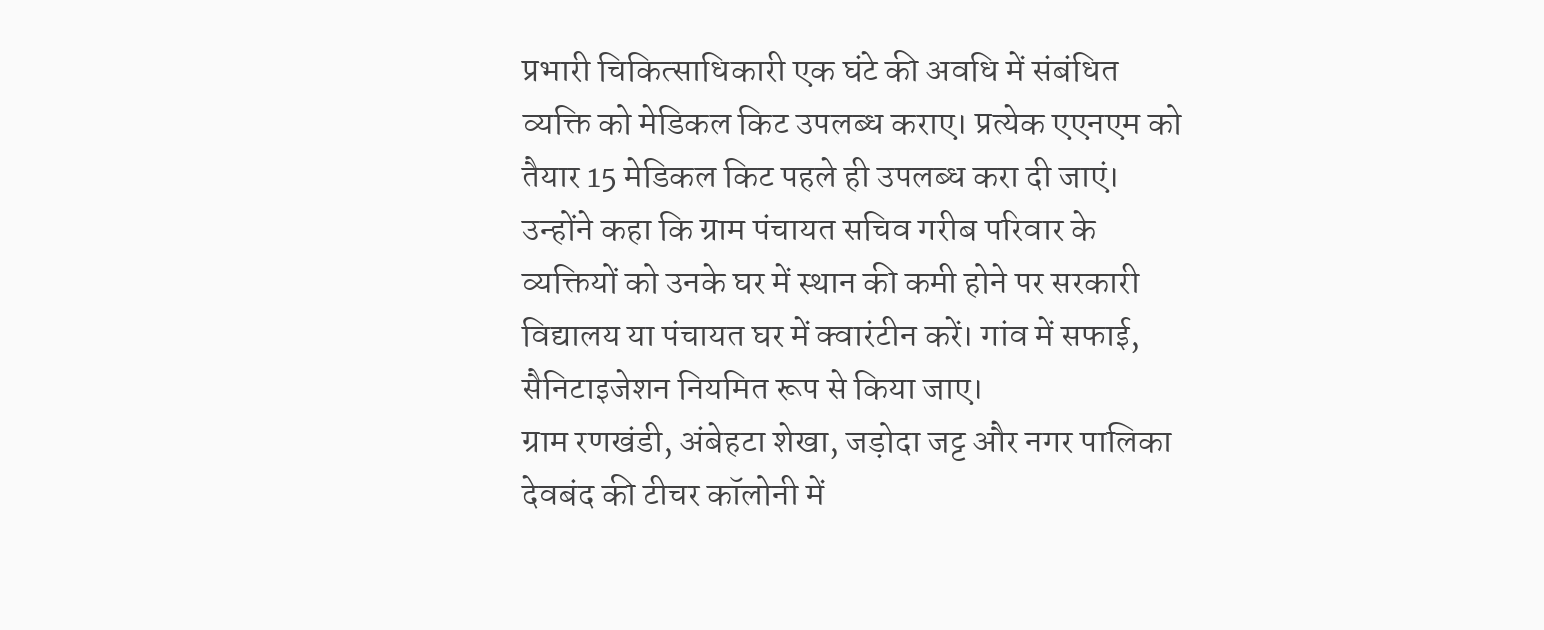प्रभारी चिकित्साधिकारी एक घंटे की अवधि में संबंधित व्यक्ति को मेडिकल किट उपलब्ध कराए। प्रत्येक एएनएम को तैयार 15 मेडिकल किट पहले ही उपलब्ध करा दी जाएं। उन्होंने कहा कि ग्राम पंचायत सचिव गरीब परिवार के व्यक्तियों को उनके घर में स्थान की कमी होने पर सरकारी विद्यालय या पंचायत घर में क्वारंटीन करें। गांव में सफाई, सैनिटाइजेशन नियमित रूप से किया जाए।
ग्राम रणखंडी, अंबेहटा शेखा, जड़ोदा जट्ट और नगर पालिका देवबंद की टीचर कॉलोनी में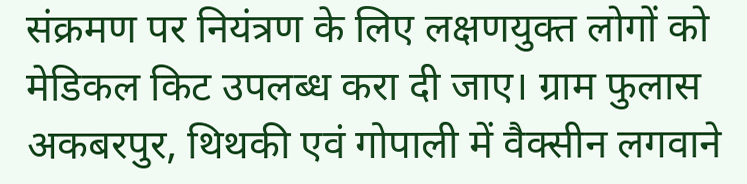संक्रमण पर नियंत्रण के लिए लक्षणयुक्त लोगों को मेडिकल किट उपलब्ध करा दी जाए। ग्राम फुलास अकबरपुर, थिथकी एवं गोपाली में वैक्सीन लगवाने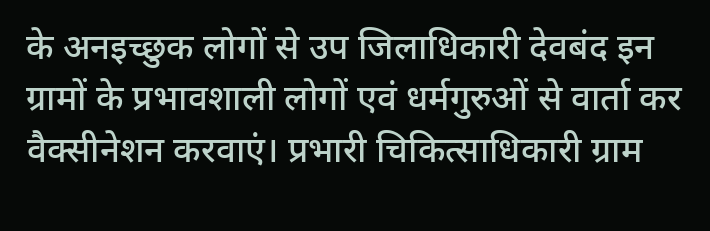के अनइच्छुक लोगों से उप जिलाधिकारी देवबंद इन ग्रामों के प्रभावशाली लोगों एवं धर्मगुरुओं से वार्ता कर वैक्सीनेशन करवाएं। प्रभारी चिकित्साधिकारी ग्राम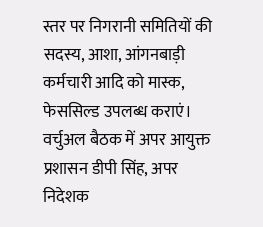स्तर पर निगरानी समितियों की सदस्य, आशा, आंगनबाड़ी कर्मचारी आदि को मास्क, फेससिल्ड उपलब्ध कराएं। वर्चुअल बैठक में अपर आयुक्त प्रशासन डीपी सिंह, अपर निदेशक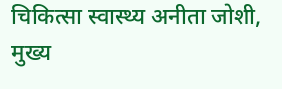चिकित्सा स्वास्थ्य अनीता जोशी, मुख्य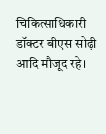चिकित्साधिकारी डॉक्टर बीएस सोढ़ी आदि मौजूद रहे।